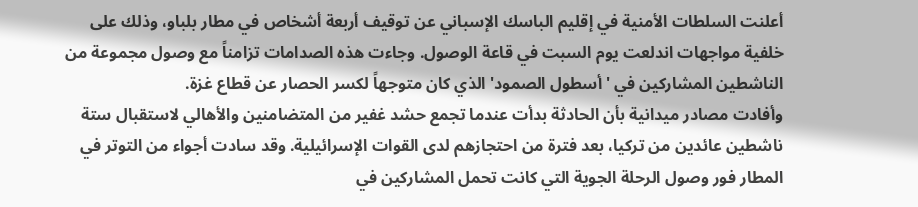أعلنت السلطات الأمنية في إقليم الباسك الإسباني عن توقيف أربعة أشخاص في مطار بلباو، وذلك على خلفية مواجهات اندلعت يوم السبت في قاعة الوصول. وجاءت هذه الصدامات تزامناً مع وصول مجموعة من الناشطين المشاركين في 'أسطول الصمود' الذي كان متوجهاً لكسر الحصار عن قطاع غزة.
وأفادت مصادر ميدانية بأن الحادثة بدأت عندما تجمع حشد غفير من المتضامنين والأهالي لاستقبال ستة ناشطين عائدين من تركيا، بعد فترة من احتجازهم لدى القوات الإسرائيلية. وقد سادت أجواء من التوتر في المطار فور وصول الرحلة الجوية التي كانت تحمل المشاركين في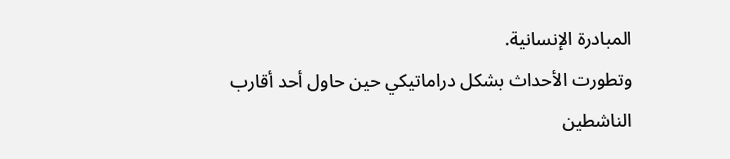المبادرة الإنسانية.
وتطورت الأحداث بشكل دراماتيكي حين حاول أحد أقارب الناشطين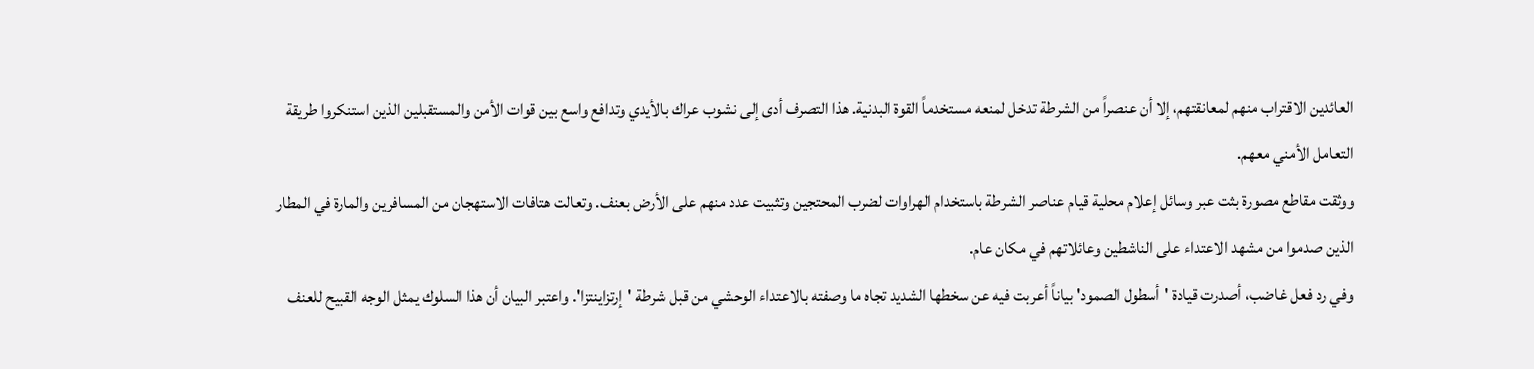العائدين الاقتراب منهم لمعانقتهم، إلا أن عنصراً من الشرطة تدخل لمنعه مستخدماً القوة البدنية. هذا التصرف أدى إلى نشوب عراك بالأيدي وتدافع واسع بين قوات الأمن والمستقبلين الذين استنكروا طريقة التعامل الأمني معهم.
ووثقت مقاطع مصورة بثت عبر وسائل إعلام محلية قيام عناصر الشرطة باستخدام الهراوات لضرب المحتجين وتثبيت عدد منهم على الأرض بعنف. وتعالت هتافات الاستهجان من المسافرين والمارة في المطار الذين صدموا من مشهد الاعتداء على الناشطين وعائلاتهم في مكان عام.
وفي رد فعل غاضب، أصدرت قيادة 'أسطول الصمود' بياناً أعربت فيه عن سخطها الشديد تجاه ما وصفته بالاعتداء الوحشي من قبل شرطة 'إرتزاينتزا'. واعتبر البيان أن هذا السلوك يمثل الوجه القبيح للعنف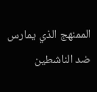الممنهج الذي يمارس ضد الناشطين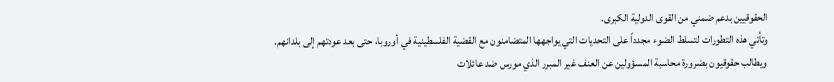الحقوقيين بدعم ضمني من القوى الدولية الكبرى.
وتأتي هذه التطورات لتسلط الضوء مجدداً على التحديات التي يواجهها المتضامنون مع القضية الفلسطينية في أوروبا، حتى بعد عودتهم إلى بلدانهم. ويطالب حقوقيون بضرورة محاسبة المسؤولين عن العنف غير المبرر الذي مورس ضد عائلات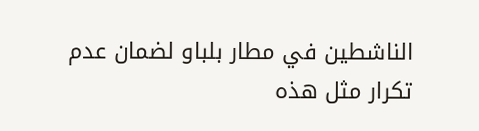الناشطين في مطار بلباو لضمان عدم تكرار مثل هذه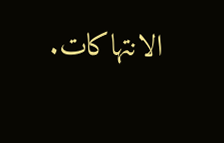الانتهاكات.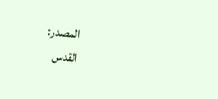المصدر:
القدس